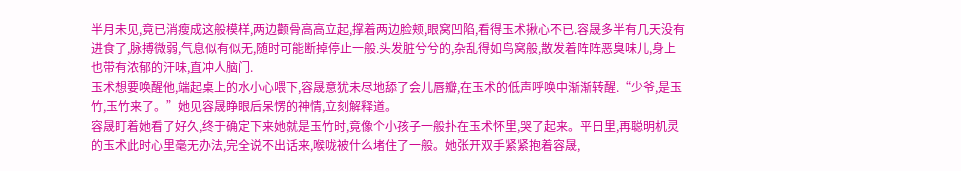半月未见,竟已消瘦成这般模样,两边颧骨高高立起,撑着两边脸颊,眼窝凹陷,看得玉术揪心不已.容晟多半有几天没有进食了,脉搏微弱,气息似有似无,随时可能断掉停止一般.头发脏兮兮的,杂乱得如鸟窝般,散发着阵阵恶臭味儿,身上也带有浓郁的汗味,直冲人脑门.
玉术想要唤醒他,端起桌上的水小心喂下,容晟意犹未尽地舔了会儿唇瓣,在玉术的低声呼唤中渐渐转醒.“少爷,是玉竹,玉竹来了。”她见容晟睁眼后呆愣的神情,立刻解释道。
容晟盯着她看了好久,终于确定下来她就是玉竹时,竟像个小孩子一般扑在玉术怀里,哭了起来。平日里,再聪明机灵的玉术此时心里毫无办法,完全说不出话来,喉咙被什么堵住了一般。她张开双手紧紧抱着容晟,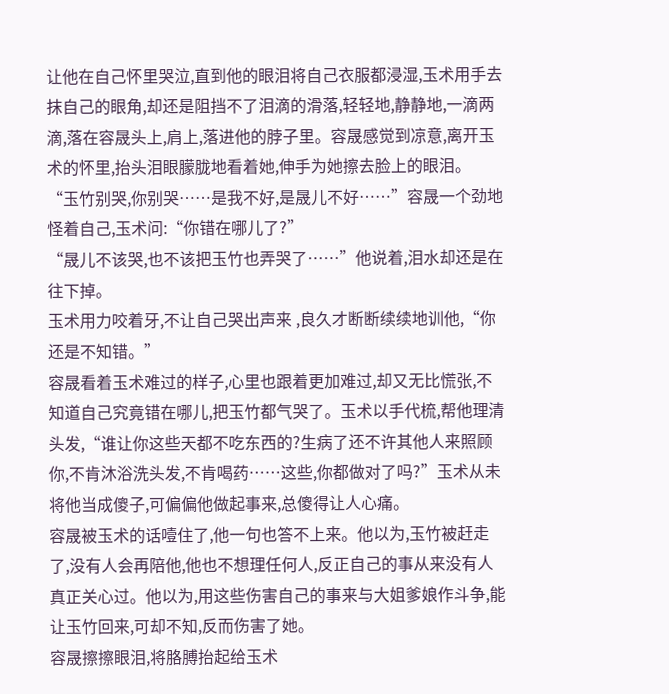让他在自己怀里哭泣,直到他的眼泪将自己衣服都浸湿,玉术用手去抹自己的眼角,却还是阻挡不了泪滴的滑落,轻轻地,静静地,一滴两滴,落在容晟头上,肩上,落进他的脖子里。容晟感觉到凉意,离开玉术的怀里,抬头泪眼朦胧地看着她,伸手为她擦去脸上的眼泪。
“玉竹别哭,你别哭……是我不好,是晟儿不好……”容晟一个劲地怪着自己,玉术问:“你错在哪儿了?”
“晟儿不该哭,也不该把玉竹也弄哭了……”他说着,泪水却还是在往下掉。
玉术用力咬着牙,不让自己哭出声来 ,良久才断断续续地训他,“你还是不知错。”
容晟看着玉术难过的样子,心里也跟着更加难过,却又无比慌张,不知道自己究竟错在哪儿,把玉竹都气哭了。玉术以手代梳,帮他理清头发,“谁让你这些天都不吃东西的?生病了还不许其他人来照顾你,不肯沐浴洗头发,不肯喝药……这些,你都做对了吗?”玉术从未将他当成傻子,可偏偏他做起事来,总傻得让人心痛。
容晟被玉术的话噎住了,他一句也答不上来。他以为,玉竹被赶走了,没有人会再陪他,他也不想理任何人,反正自己的事从来没有人真正关心过。他以为,用这些伤害自己的事来与大姐爹娘作斗争,能让玉竹回来,可却不知,反而伤害了她。
容晟擦擦眼泪,将胳膊抬起给玉术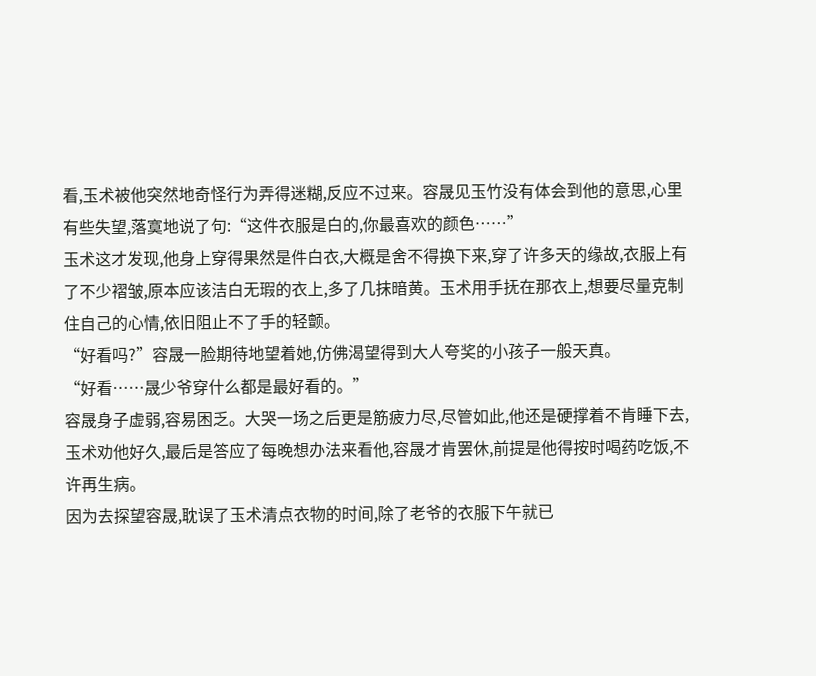看,玉术被他突然地奇怪行为弄得迷糊,反应不过来。容晟见玉竹没有体会到他的意思,心里有些失望,落寞地说了句:“这件衣服是白的,你最喜欢的颜色……”
玉术这才发现,他身上穿得果然是件白衣,大概是舍不得换下来,穿了许多天的缘故,衣服上有了不少褶皱,原本应该洁白无瑕的衣上,多了几抹暗黄。玉术用手抚在那衣上,想要尽量克制住自己的心情,依旧阻止不了手的轻颤。
“好看吗?”容晟一脸期待地望着她,仿佛渴望得到大人夸奖的小孩子一般天真。
“好看……晟少爷穿什么都是最好看的。”
容晟身子虚弱,容易困乏。大哭一场之后更是筋疲力尽,尽管如此,他还是硬撑着不肯睡下去,玉术劝他好久,最后是答应了每晚想办法来看他,容晟才肯罢休,前提是他得按时喝药吃饭,不许再生病。
因为去探望容晟,耽误了玉术清点衣物的时间,除了老爷的衣服下午就已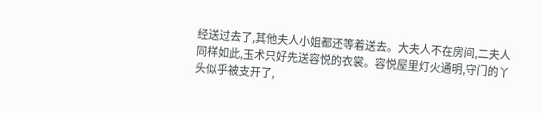经送过去了,其他夫人小姐都还等着送去。大夫人不在房间,二夫人同样如此,玉术只好先送容悦的衣裳。容悦屋里灯火通明,守门的丫头似乎被支开了,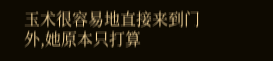玉术很容易地直接来到门外,她原本只打算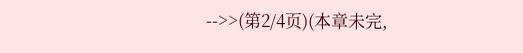-->>(第2/4页)(本章未完,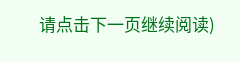请点击下一页继续阅读)